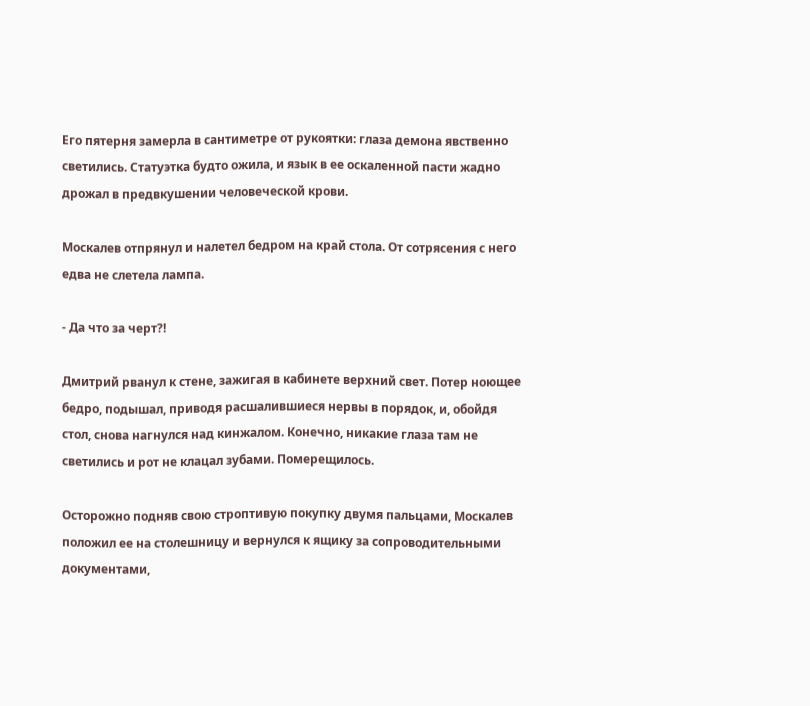Его пятерня замерла в сантиметре от рукоятки: глаза демона явственно светились. Статуэтка будто ожила, и язык в ее оскаленной пасти жадно дрожал в предвкушении человеческой крови.

Москалев отпрянул и налетел бедром на край стола. От сотрясения с него едва не слетела лампа.

- Да что за черт?!

Дмитрий рванул к стене, зажигая в кабинете верхний свет. Потер ноющее бедро, подышал, приводя расшалившиеся нервы в порядок, и, обойдя стол, снова нагнулся над кинжалом. Конечно, никакие глаза там не светились и рот не клацал зубами. Померещилось.

Осторожно подняв свою строптивую покупку двумя пальцами, Москалев положил ее на столешницу и вернулся к ящику за сопроводительными документами,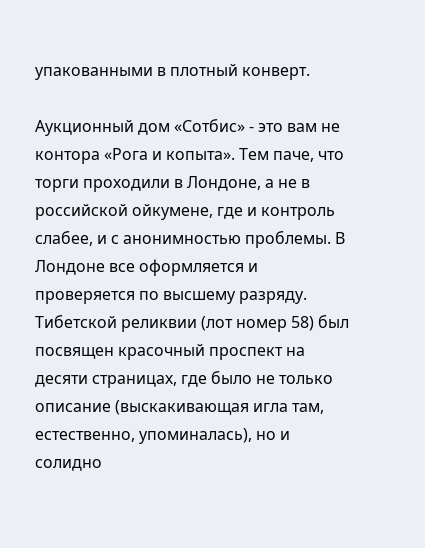упакованными в плотный конверт.

Аукционный дом «Сотбис» - это вам не контора «Рога и копыта». Тем паче, что торги проходили в Лондоне, а не в российской ойкумене, где и контроль слабее, и с анонимностью проблемы. В Лондоне все оформляется и проверяется по высшему разряду. Тибетской реликвии (лот номер 58) был посвящен красочный проспект на десяти страницах, где было не только описание (выскакивающая игла там, естественно, упоминалась), но и солидно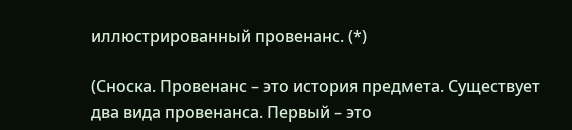иллюстрированный провенанс. (*)

(Сноска. Провенанс – это история предмета. Существует два вида провенанса. Первый – это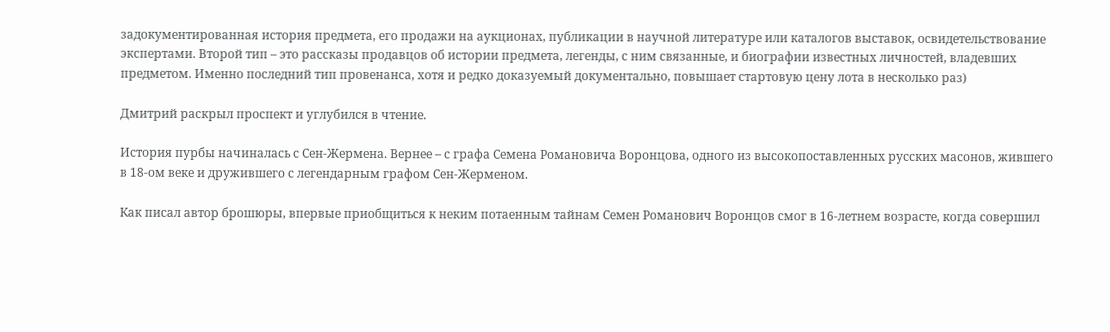задокументированная история предмета, его продажи на аукционах, публикации в научной литературе или каталогов выставок, освидетельствование экспертами. Второй тип – это рассказы продавцов об истории предмета, легенды, с ним связанные, и биографии известных личностей, владевших предметом. Именно последний тип провенанса, хотя и редко доказуемый документально, повышает стартовую цену лота в несколько раз)

Дмитрий раскрыл проспект и углубился в чтение.

История пурбы начиналась с Сен-Жермена. Вернее – с графа Семена Романовича Воронцова, одного из высокопоставленных русских масонов, жившего в 18-ом веке и дружившего с легендарным графом Сен-Жерменом.

Как писал автор брошюры, впервые приобщиться к неким потаенным тайнам Семен Романович Воронцов смог в 16-летнем возрасте, когда совершил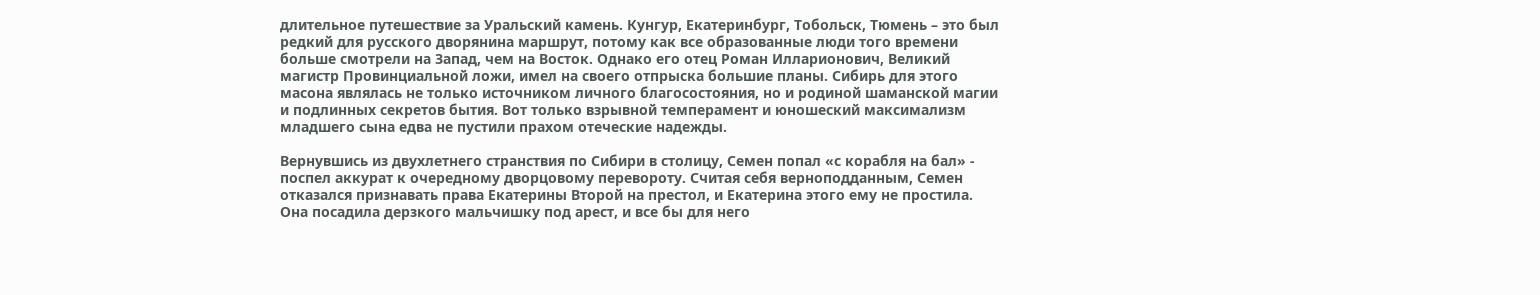длительное путешествие за Уральский камень. Кунгур, Екатеринбург, Тобольск, Тюмень – это был редкий для русского дворянина маршрут, потому как все образованные люди того времени больше смотрели на Запад, чем на Восток. Однако его отец Роман Илларионович, Великий магистр Провинциальной ложи, имел на своего отпрыска большие планы. Сибирь для этого масона являлась не только источником личного благосостояния, но и родиной шаманской магии и подлинных секретов бытия. Вот только взрывной темперамент и юношеский максимализм младшего сына едва не пустили прахом отеческие надежды.

Вернувшись из двухлетнего странствия по Сибири в столицу, Семен попал «с корабля на бал» - поспел аккурат к очередному дворцовому перевороту. Считая себя верноподданным, Семен отказался признавать права Екатерины Второй на престол, и Екатерина этого ему не простила. Она посадила дерзкого мальчишку под арест, и все бы для него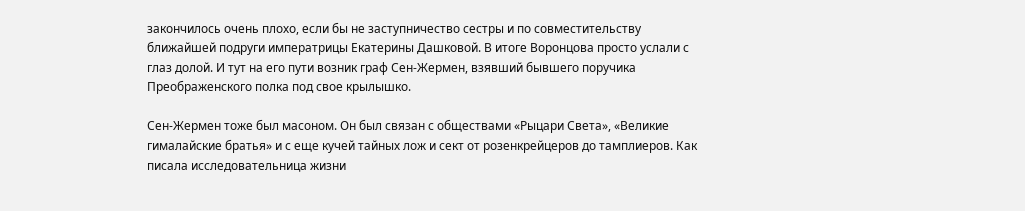закончилось очень плохо, если бы не заступничество сестры и по совместительству ближайшей подруги императрицы Екатерины Дашковой. В итоге Воронцова просто услали с глаз долой. И тут на его пути возник граф Сен-Жермен, взявший бывшего поручика Преображенского полка под свое крылышко.

Сен-Жермен тоже был масоном. Он был связан с обществами «Рыцари Света», «Великие гималайские братья» и с еще кучей тайных лож и сект от розенкрейцеров до тамплиеров. Как писала исследовательница жизни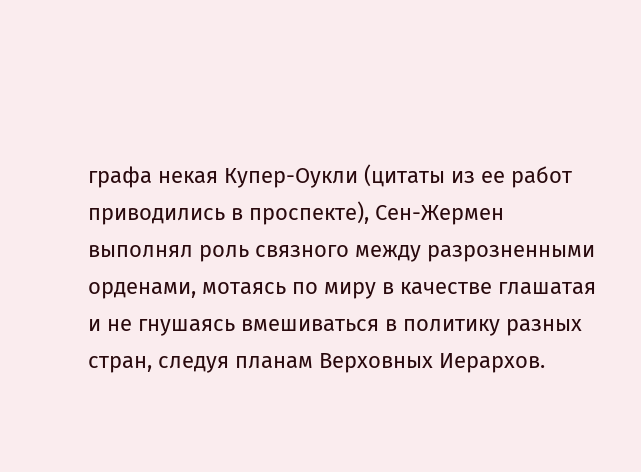графа некая Купер-Оукли (цитаты из ее работ приводились в проспекте), Сен-Жермен выполнял роль связного между разрозненными орденами, мотаясь по миру в качестве глашатая и не гнушаясь вмешиваться в политику разных стран, следуя планам Верховных Иерархов.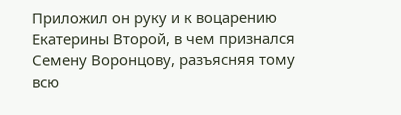Приложил он руку и к воцарению Екатерины Второй, в чем признался Семену Воронцову, разъясняя тому всю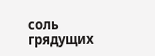соль грядущих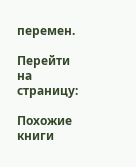перемен.

Перейти на страницу:

Похожие книги